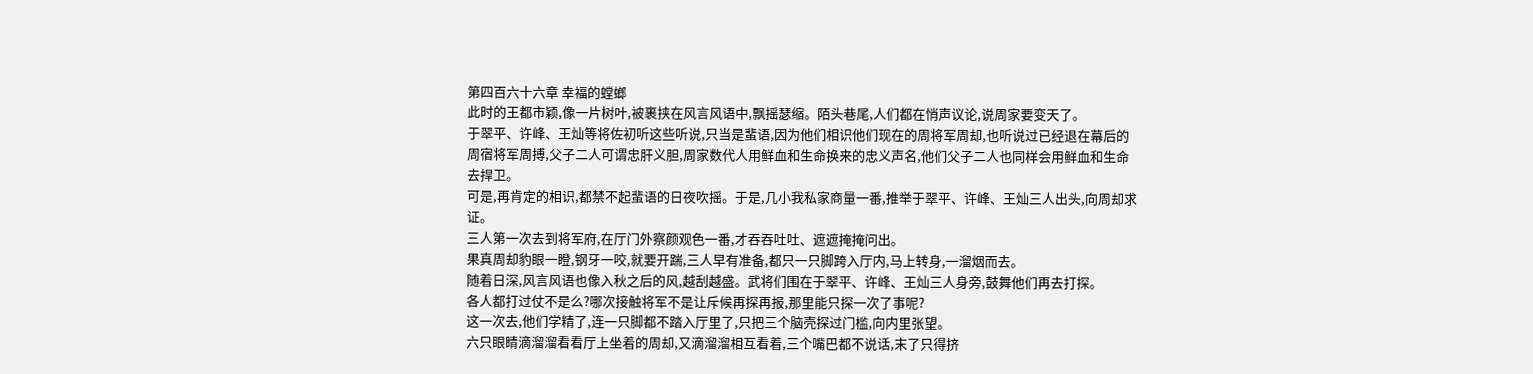第四百六十六章 幸福的螳螂
此时的王都市颖,像一片树叶,被裹挟在风言风语中,飘摇瑟缩。陌头巷尾,人们都在悄声议论,说周家要变天了。
于翠平、许峰、王灿等将佐初听这些听说,只当是蜚语,因为他们相识他们现在的周将军周却,也听说过已经退在幕后的周宿将军周搏,父子二人可谓忠肝义胆,周家数代人用鲜血和生命换来的忠义声名,他们父子二人也同样会用鲜血和生命去捍卫。
可是,再肯定的相识,都禁不起蜚语的日夜吹摇。于是,几小我私家商量一番,推举于翠平、许峰、王灿三人出头,向周却求证。
三人第一次去到将军府,在厅门外察颜观色一番,才吞吞吐吐、遮遮掩掩问出。
果真周却豹眼一瞪,钢牙一咬,就要开踹,三人早有准备,都只一只脚跨入厅内,马上转身,一溜烟而去。
随着日深,风言风语也像入秋之后的风,越刮越盛。武将们围在于翠平、许峰、王灿三人身旁,鼓舞他们再去打探。
各人都打过仗不是么?哪次接触将军不是让斥候再探再报,那里能只探一次了事呢?
这一次去,他们学精了,连一只脚都不踏入厅里了,只把三个脑壳探过门槛,向内里张望。
六只眼睛滴溜溜看看厅上坐着的周却,又滴溜溜相互看着,三个嘴巴都不说话,末了只得挤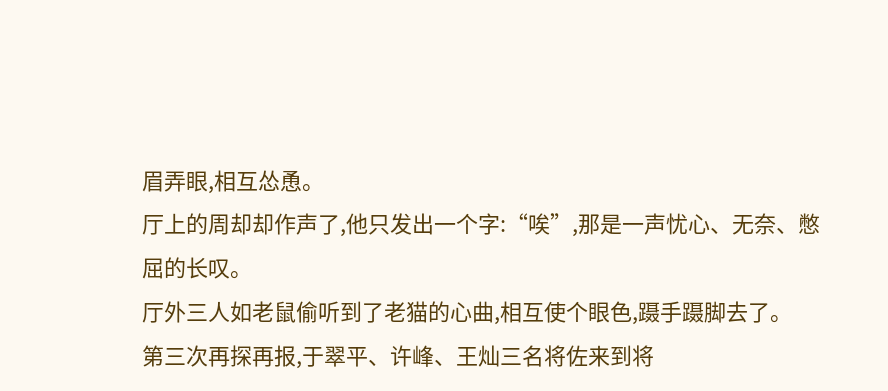眉弄眼,相互怂恿。
厅上的周却却作声了,他只发出一个字:“唉”,那是一声忧心、无奈、憋屈的长叹。
厅外三人如老鼠偷听到了老猫的心曲,相互使个眼色,蹑手蹑脚去了。
第三次再探再报,于翠平、许峰、王灿三名将佐来到将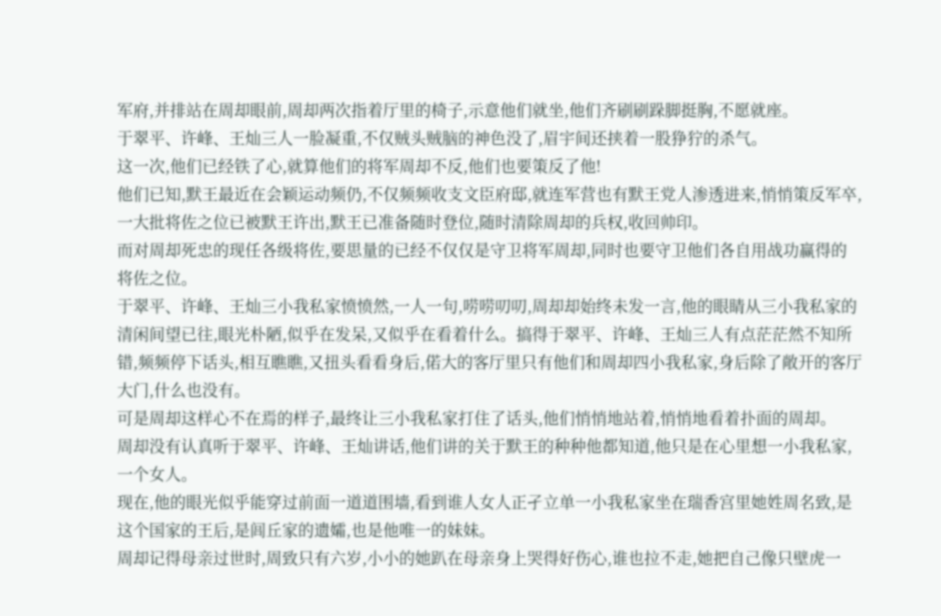军府,并排站在周却眼前,周却两次指着厅里的椅子,示意他们就坐,他们齐刷刷跺脚挺胸,不愿就座。
于翠平、许峰、王灿三人一脸凝重,不仅贼头贼脑的神色没了,眉宇间还挟着一股狰狞的杀气。
这一次,他们已经铁了心,就算他们的将军周却不反,他们也要策反了他!
他们已知,默王最近在会颖运动频仍,不仅频频收支文臣府邸,就连军营也有默王党人渗透进来,悄悄策反军卒,一大批将佐之位已被默王许出,默王已准备随时登位,随时清除周却的兵权,收回帅印。
而对周却死忠的现任各级将佐,要思量的已经不仅仅是守卫将军周却,同时也要守卫他们各自用战功赢得的将佐之位。
于翠平、许峰、王灿三小我私家愤愤然,一人一句,唠唠叨叨,周却却始终未发一言,他的眼睛从三小我私家的清闲间望已往,眼光朴陋,似乎在发呆,又似乎在看着什么。搞得于翠平、许峰、王灿三人有点茫茫然不知所错,频频停下话头,相互瞧瞧,又扭头看看身后,偌大的客厅里只有他们和周却四小我私家,身后除了敞开的客厅大门,什么也没有。
可是周却这样心不在焉的样子,最终让三小我私家打住了话头,他们悄悄地站着,悄悄地看着扑面的周却。
周却没有认真听于翠平、许峰、王灿讲话,他们讲的关于默王的种种他都知道,他只是在心里想一小我私家,一个女人。
现在,他的眼光似乎能穿过前面一道道围墙,看到谁人女人正孑立单一小我私家坐在瑞香宫里她姓周名致,是这个国家的王后,是闾丘家的遗孀,也是他唯一的妹妹。
周却记得母亲过世时,周致只有六岁,小小的她趴在母亲身上哭得好伤心,谁也拉不走,她把自己像只壁虎一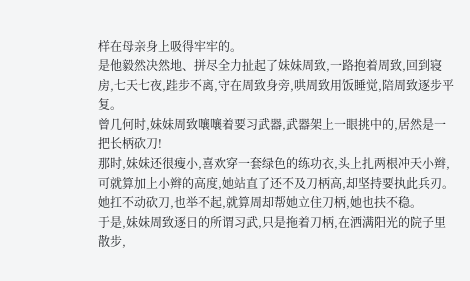样在母亲身上吸得牢牢的。
是他毅然决然地、拼尽全力扯起了妹妹周致,一路抱着周致,回到寝房,七天七夜,跬步不离,守在周致身旁,哄周致用饭睡觉,陪周致逐步平复。
曾几何时,妹妹周致嚷嚷着要习武器,武器架上一眼挑中的,居然是一把长柄砍刀!
那时,妹妹还很瘦小,喜欢穿一套绿色的练功衣,头上扎两根冲天小辫,可就算加上小辫的高度,她站直了还不及刀柄高,却坚持要执此兵刃。她扛不动砍刀,也举不起,就算周却帮她立住刀柄,她也扶不稳。
于是,妹妹周致逐日的所谓习武,只是拖着刀柄,在洒满阳光的院子里散步,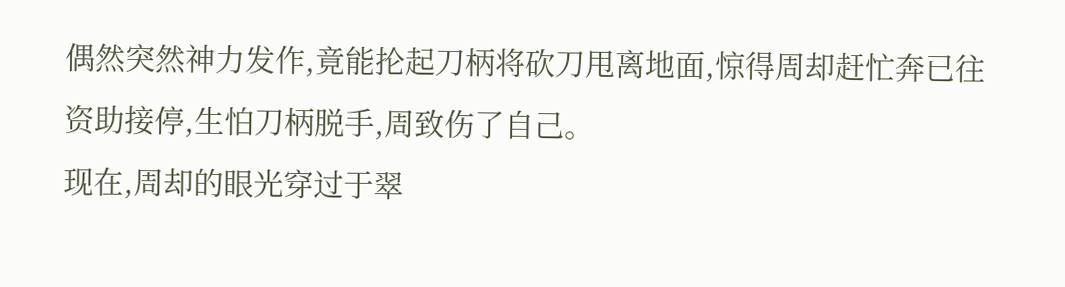偶然突然神力发作,竟能抡起刀柄将砍刀甩离地面,惊得周却赶忙奔已往资助接停,生怕刀柄脱手,周致伤了自己。
现在,周却的眼光穿过于翠